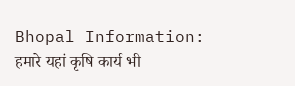Bhopal Information: हमारे यहां कृषि कार्य भी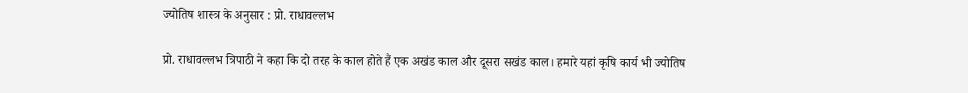ज्योतिष शास्त्र के अनुसार : प्रो. राधावल्लभ

प्रो. राधावल्लभ त्रिपाठी ने कहा कि दो तरह के काल होते हैं एक अखंड काल और दूसरा सखंड काल। हमारे यहां कृषि कार्य भी ज्योतिष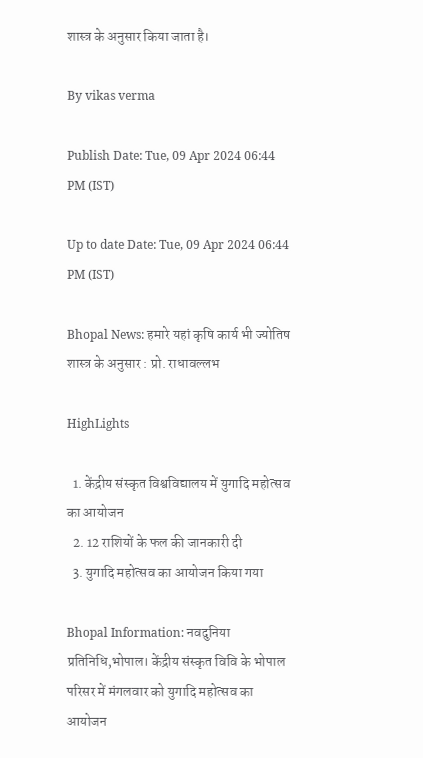शास्त्र के अनुसार किया जाता है।

By vikas verma

Publish Date: Tue, 09 Apr 2024 06:44 PM (IST)

Up to date Date: Tue, 09 Apr 2024 06:44 PM (IST)

Bhopal News: हमारे यहां कृषि कार्य भी ज्योतिष शास्त्र के अनुसार : प्रो. राधावल्लभ

HighLights

  1. केंद्रीय संस्कृत विश्वविद्यालय में युगादि महोत्सव का आयोजन
  2. 12 राशियों के फल की जानकारी दी
  3. युगादि महोत्सव का आयोजन किया गया

Bhopal Information: नवदुनिया प्रतिनिधि,भोपाल। केंद्रीय संस्कृत विवि के भोपाल परिसर में मंगलवार को युगादि महोत्सव का आयोजन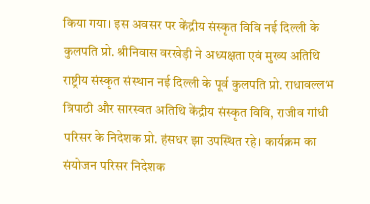किया गया। इस अवसर पर केंद्रीय संस्कृत विवि नई दिल्ली के कुलपति प्रो. श्रीनिवास वरखेड़ी ने अध्यक्षता एवं मुख्य अतिथि राष्ट्रीय संस्कृत संस्थान नई दिल्ली के पूर्व कुलपति प्रो. राधावल्लभ त्रिपाठी और सारस्वत अतिथि केंद्रीय संस्कृत विवि, राजीव गांधी परिसर के निदेशक प्रो. हंसधर झा उपस्थित रहे। कार्यक्रम का संयोजन परिसर निदेशक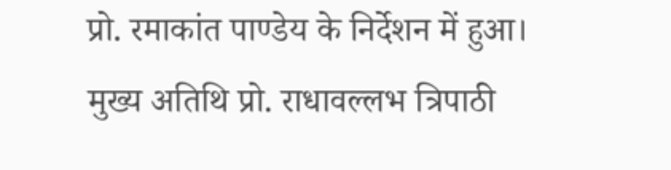प्रो. रमाकांत पाण्डेय के निर्देशन में हुआ। मुख्य अतिथि प्रो. राधावल्लभ त्रिपाठी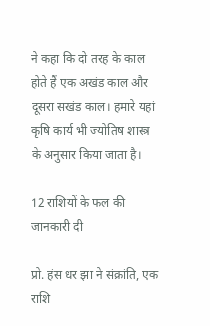ने कहा कि दो तरह के काल होते हैं एक अखंड काल और दूसरा सखंड काल। हमारे यहां कृषि कार्य भी ज्योतिष शास्त्र के अनुसार किया जाता है।

12 राशियों के फल की जानकारी दी

प्रो. हंस धर झा ने संक्रांति, एक राशि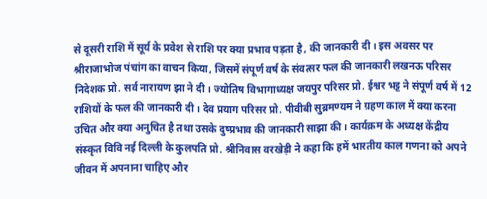से दूसरी राशि में सूर्य के प्रवेश से राशि पर क्या प्रभाव पड़ता है, की जानकारी दी। इस अवसर पर श्रीराजाभोज पंचांग का वाचन किया, जिसमें संपूर्ण वर्ष के संवत्सर फल की जानकारी लखनऊ परिसर निदेशक प्रो. सर्व नारायण झा ने दी। ज्योतिष विभागाध्यक्ष जयपुर परिसर प्रो. ईश्वर भट्ट ने संपूर्ण वर्ष में 12 राशियों के फल की जानकारी दी। देव प्रयाग परिसर प्रो. पीवीबी सुब्रमण्यम ने ग्रहण काल में क्या करना उचित और क्या अनुचित है तथा उसके दुष्प्रभाव की जानकारी साझा की। कार्यक्रम के अध्यक्ष केंद्रीय संस्कृत विवि नई दिल्ली के कुलपति प्रो. श्रीनिवास वरखेड़ी ने कहा कि हमें भारतीय काल गणना को अपने जीवन में अपनाना चाहिए और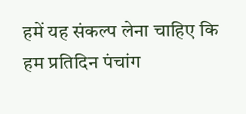हमें यह संकल्प लेना चाहिए कि हम प्रतिदिन पंचांग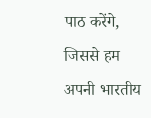पाठ करेंगे, जिससे हम अपनी भारतीय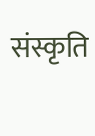संस्कृति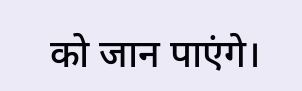को जान पाएंगे।